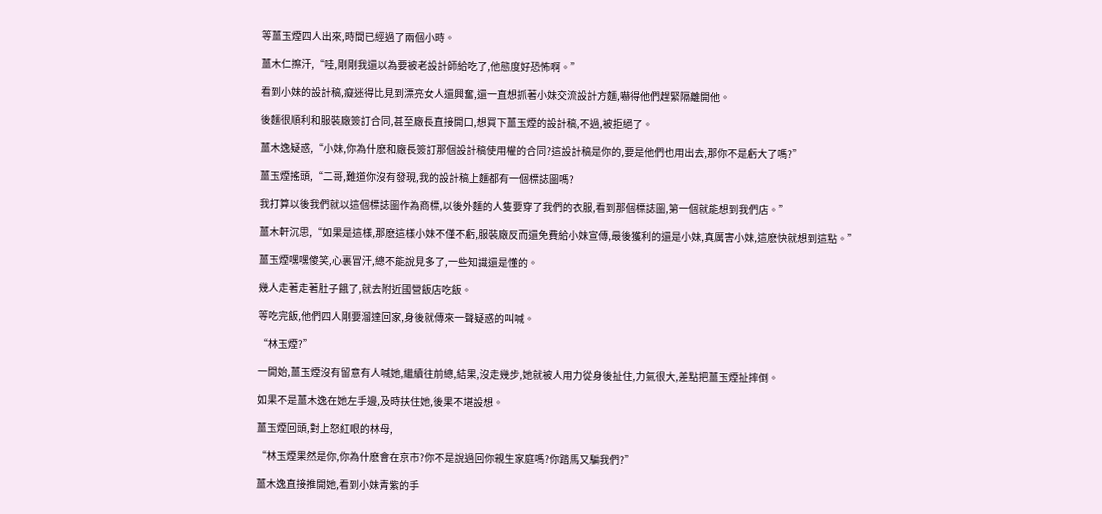等薑玉煙四人出來,時間已經過了兩個小時。

薑木仁擦汗,“哇,剛剛我還以為要被老設計師給吃了,他態度好恐怖啊。”

看到小妹的設計稿,癡迷得比見到漂亮女人還興奮,還一直想抓著小妹交流設計方麵,嚇得他們趕緊隔離開他。

後麵很順利和服裝廠簽訂合同,甚至廠長直接開口,想買下薑玉煙的設計稿,不過,被拒絕了。

薑木逸疑惑,“小妹,你為什麽和廠長簽訂那個設計稿使用權的合同?這設計稿是你的,要是他們也用出去,那你不是虧大了嗎?”

薑玉煙搖頭,“二哥,難道你沒有發現,我的設計稿上麵都有一個標誌圖嗎?

我打算以後我們就以這個標誌圖作為商標,以後外麵的人隻要穿了我們的衣服,看到那個標誌圖,第一個就能想到我們店。”

薑木軒沉思,“如果是這樣,那麽這樣小妹不僅不虧,服裝廠反而還免費給小妹宣傳,最後獲利的還是小妹,真厲害小妹,這麽快就想到這點。”

薑玉煙嘿嘿傻笑,心裏冒汗,總不能說見多了,一些知識還是懂的。

幾人走著走著肚子餓了,就去附近國營飯店吃飯。

等吃完飯,他們四人剛要溜達回家,身後就傳來一聲疑惑的叫喊。

“林玉煙?”

一開始,薑玉煙沒有留意有人喊她,繼續往前總,結果,沒走幾步,她就被人用力從身後扯住,力氣很大,差點把薑玉煙扯摔倒。

如果不是薑木逸在她左手邊,及時扶住她,後果不堪設想。

薑玉煙回頭,對上怒紅眼的林母,

“林玉煙果然是你,你為什麽會在京市?你不是說過回你親生家庭嗎?你踏馬又騙我們?”

薑木逸直接推開她,看到小妹青紫的手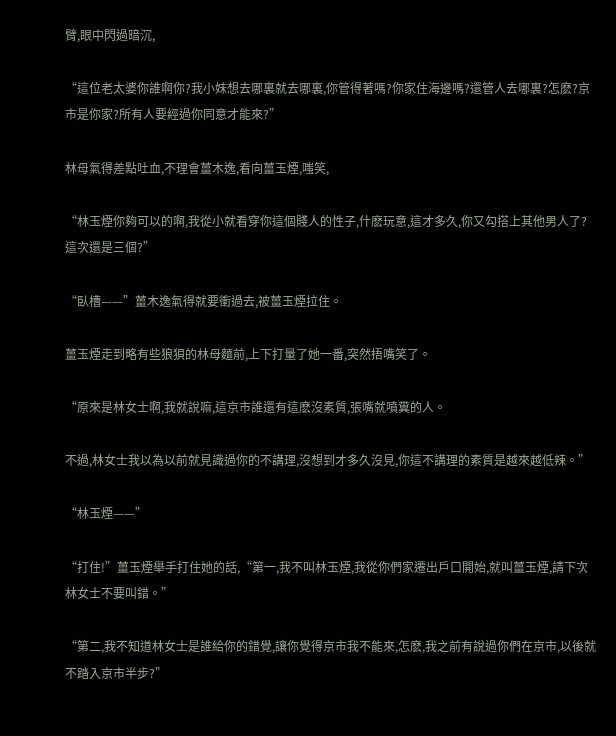臂,眼中閃過暗沉,

“這位老太婆你誰啊你?我小妹想去哪裏就去哪裏,你管得著嗎?你家住海邊嗎?還管人去哪裏?怎麽?京市是你家?所有人要經過你同意才能來?”

林母氣得差點吐血,不理會薑木逸,看向薑玉煙,嗤笑,

“林玉煙你夠可以的啊,我從小就看穿你這個賤人的性子,什麽玩意,這才多久,你又勾搭上其他男人了?這次還是三個?”

“臥槽——”薑木逸氣得就要衝過去,被薑玉煙拉住。

薑玉煙走到略有些狼狽的林母麵前,上下打量了她一番,突然捂嘴笑了。

“原來是林女士啊,我就說嘛,這京市誰還有這麽沒素質,張嘴就噴糞的人。

不過,林女士我以為以前就見識過你的不講理,沒想到才多久沒見,你這不講理的素質是越來越低辣。”

“林玉煙——”

“打住!”薑玉煙舉手打住她的話,“第一,我不叫林玉煙,我從你們家遷出戶口開始,就叫薑玉煙,請下次林女士不要叫錯。”

“第二,我不知道林女士是誰給你的錯覺,讓你覺得京市我不能來,怎麽,我之前有說過你們在京市,以後就不踏入京市半步?”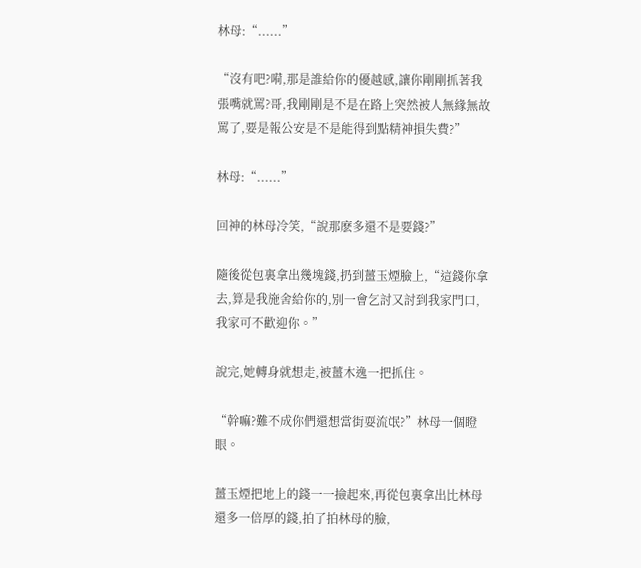林母:“......”

“沒有吧?嗬,那是誰給你的優越感,讓你剛剛抓著我張嘴就罵?哥,我剛剛是不是在路上突然被人無緣無故罵了,要是報公安是不是能得到點精神損失費?”

林母:“......”

回神的林母冷笑,“說那麽多還不是要錢?”

隨後從包裏拿出幾塊錢,扔到薑玉煙臉上,“這錢你拿去,算是我施舍給你的,別一會乞討又討到我家門口,我家可不歡迎你。”

說完,她轉身就想走,被薑木逸一把抓住。

“幹嘛?難不成你們還想當街耍流氓?”林母一個瞪眼。

薑玉煙把地上的錢一一撿起來,再從包裏拿出比林母還多一倍厚的錢,拍了拍林母的臉,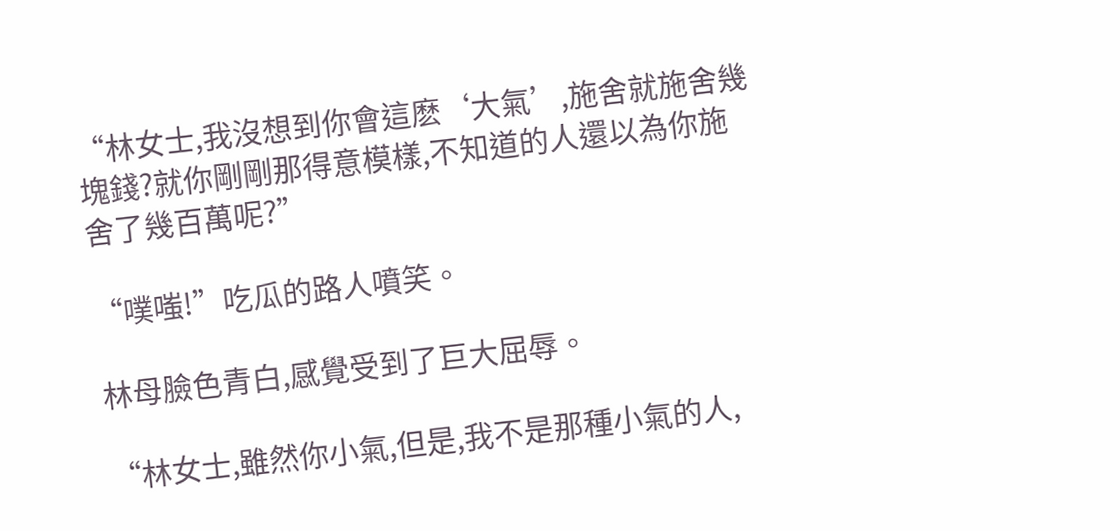“林女士,我沒想到你會這麽‘大氣’,施舍就施舍幾塊錢?就你剛剛那得意模樣,不知道的人還以為你施舍了幾百萬呢?”

“噗嗤!”吃瓜的路人噴笑。

林母臉色青白,感覺受到了巨大屈辱。

“林女士,雖然你小氣,但是,我不是那種小氣的人,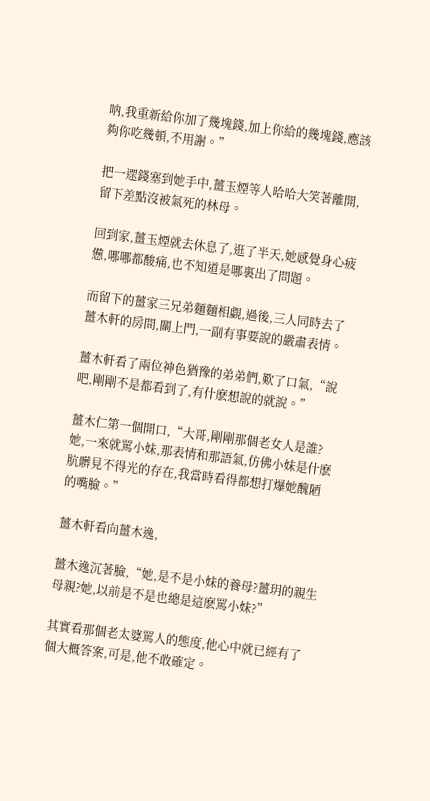呐,我重新給你加了幾塊錢,加上你給的幾塊錢,應該夠你吃幾頓,不用謝。”

把一遝錢塞到她手中,薑玉煙等人哈哈大笑著離開,留下差點沒被氣死的林母。

回到家,薑玉煙就去休息了,逛了半天,她感覺身心疲憊,哪哪都酸痛,也不知道是哪裏出了問題。

而留下的薑家三兄弟麵麵相覷,過後,三人同時去了薑木軒的房間,關上門,一副有事要說的嚴肅表情。

薑木軒看了兩位神色猶豫的弟弟們,歎了口氣,“說吧,剛剛不是都看到了,有什麽想說的就說。”

薑木仁第一個開口,“大哥,剛剛那個老女人是誰?她,一來就罵小妹,那表情和那語氣,仿佛小妹是什麽肮髒見不得光的存在,我當時看得都想打爆她醜陋的嘴臉。”

薑木軒看向薑木逸,

薑木逸沉著臉,“她,是不是小妹的養母?薑玥的親生母親?她,以前是不是也總是這麽罵小妹?”

其實看那個老太婆罵人的態度,他心中就已經有了個大概答案,可是,他不敢確定。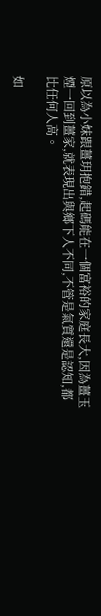原以為小妹跟薑玥抱錯,起碼能在一個富裕的家庭長大,因為薑玉煙一回到薑家,就表現出與鄉下人不同,不管是氣質還是認知,都比任何人高。

如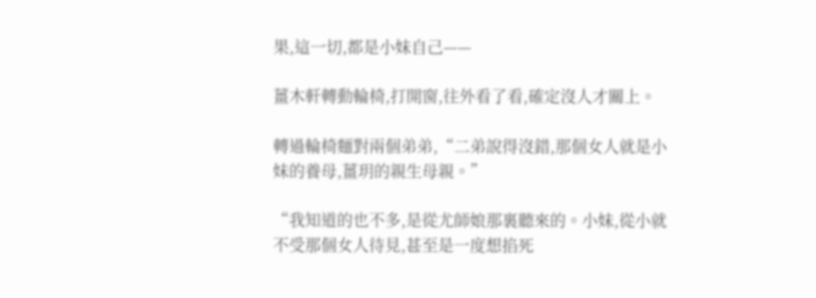果,這一切,都是小妹自己——

薑木軒轉動輪椅,打開窗,往外看了看,確定沒人才關上。

轉過輪椅麵對兩個弟弟,“二弟說得沒錯,那個女人就是小妹的養母,薑玥的親生母親。”

“我知道的也不多,是從尤師娘那裏聽來的。小妹,從小就不受那個女人待見,甚至是一度想掐死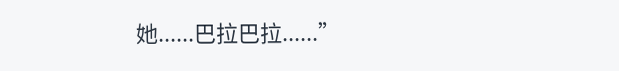她......巴拉巴拉......”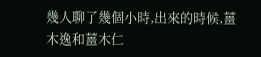幾人聊了幾個小時,出來的時候,薑木逸和薑木仁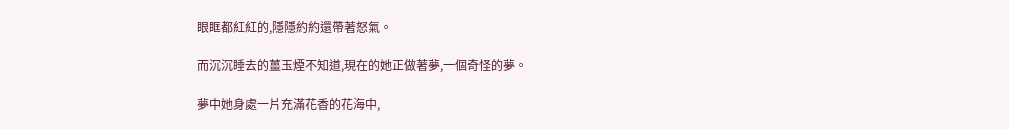眼眶都紅紅的,隱隱約約還帶著怒氣。

而沉沉睡去的薑玉煙不知道,現在的她正做著夢,一個奇怪的夢。

夢中她身處一片充滿花香的花海中,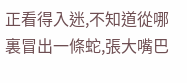正看得入迷,不知道從哪裏冒出一條蛇,張大嘴巴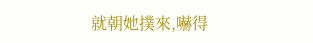就朝她撲來,嚇得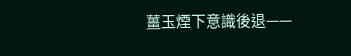薑玉煙下意識後退——